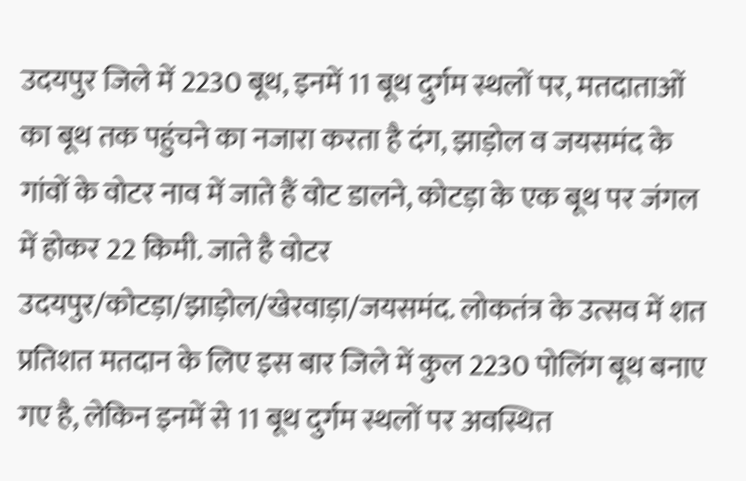उदयपुर जिले में 2230 बूथ, इनमें 11 बूथ दुर्गम स्थलों पर, मतदाताओं का बूथ तक पहुंचने का नजारा करता है दंग, झाड़ोल व जयसमंद के गांवों के वोटर नाव में जाते हैं वोट डालने, कोटड़ा के एक बूथ पर जंगल में होकर 22 किमी. जाते है वोटर
उदयपुर/कोटड़ा/झाड़ोल/खेरवाड़ा/जयसमंद. लोकतंत्र के उत्सव में शत प्रतिशत मतदान के लिए इस बार जिले में कुल 2230 पोलिंग बूथ बनाए गए है, लेकिन इनमें से 11 बूथ दुर्गम स्थलों पर अवस्थित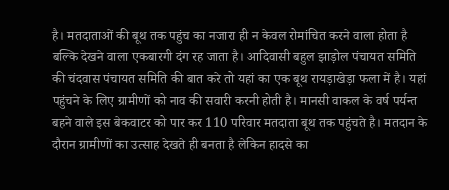है। मतदाताओं की बूथ तक पहुंच का नजारा ही न केवल रोमांचित करने वाला होता है बल्कि देखने वाला एकबारगी दंग रह जाता है। आदिवासी बहुल झाड़ोल पंचायत समिति की चंदवास पंचायत समिति की बात करे तो यहां का एक बूथ रायड़ाखेड़ा फला में है। यहां पहुंचने के लिए ग्रामीणों को नाव की सवारी करनी होती है। मानसी वाकल के वर्ष पर्यन्त बहने वाले इस बेकवाटर को पार कर 110 परिवार मतदाता बूथ तक पहुंचते है। मतदान के दौरान ग्रामीणों का उत्साह देखते ही बनता है लेकिन हादसे का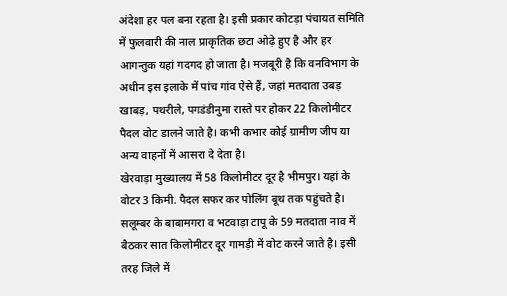अंदेशा हर पल बना रहता है। इसी प्रकार कोटड़ा पंचायत समिति में फुलवारी की नाल प्राकृतिक छटा ओढ़े हुए है और हर आगन्तुक यहां गदगद हो जाता है। मजबूरी है कि वनविभाग के अधीन इस इलाके में पांच गांव ऐसे हैं, जहां मतदाता उबड़ खाबड़, पथरीले, पगडंडीनुमा रास्ते पर होकर 22 किलोमीटर पैदल वोट डालने जाते है। कभी कभार कोई ग्रामीण जीप या अन्य वाहनों में आसरा दे देता है।
खेरवाड़ा मुख्यालय में 58 किलोमीटर दूर है भीमपुर। यहां के वोटर 3 किमी. पैदल सफर कर पोलिंग बूथ तक पहुंचते है। सलूम्बर के बाबामगरा व भटवाड़ा टापू के 59 मतदाता नाव में बैठकर सात किलोमीटर दूर गामड़ी में वोट करने जाते है। इसी तरह जिले में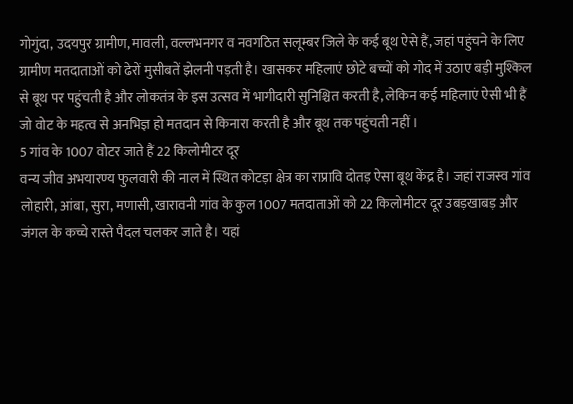गोगुंदा, उदयपुर ग्रामीण, मावली, वल्लभनगर व नवगठित सलूम्बर जिले के कई बूथ ऐसे हैं, जहां पहुंचने के लिए ग्रामीण मतदाताओं को ढेरों मुसीबतें झेलनी पड़ती है। खासकर महिलाएं छोटे बच्चों को गोद में उठाए बड़ी मुश्किल से बूथ पर पहुंचती है और लोकतंत्र के इस उत्सव में भागीदारी सुनिश्चित करती है, लेकिन कई महिलाएं ऐसी भी हैं जो वोट के महत्व से अनभिज्ञ हो मतदान से किनारा करती है और बूथ तक पहुंचती नहीं ।
5 गांव के 1007 वोटर जाते हैं 22 किलोमीटर दूर
वन्य जीव अभयारण्य फुलवारी की नाल में स्थित कोटड़ा क्षेत्र का राप्रावि दोतड़ ऐसा बूथ केंद्र है। जहां राजस्व गांव लोहारी, आंबा, सुरा, मणासी, खारावनी गांव के कुल 1007 मतदाताओं को 22 किलोमीटर दूर उबड़खाबड़ और जंगल के कच्चे रास्ते पैदल चलकर जाते है। यहां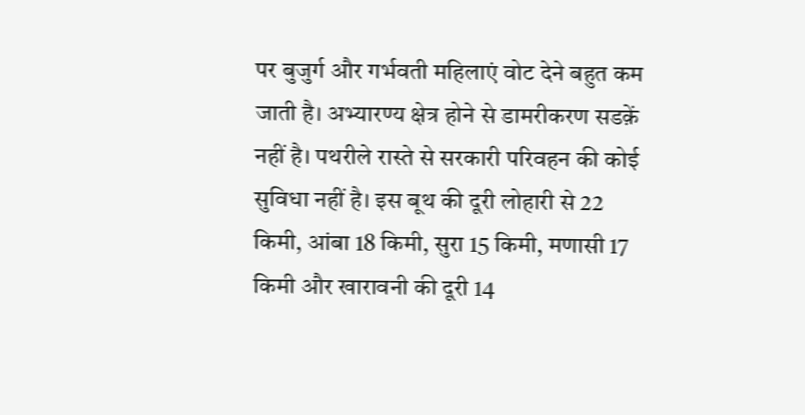पर बुजुर्ग और गर्भवती महिलाएं वोट देने बहुत कम जाती है। अभ्यारण्य क्षेत्र होने से डामरीकरण सडक़ें नहीं है। पथरीले रास्ते से सरकारी परिवहन की कोई सुविधा नहीं है। इस बूथ की दूरी लोहारी से 22 किमी, आंबा 18 किमी, सुरा 15 किमी, मणासी 17 किमी और खारावनी की दूरी 14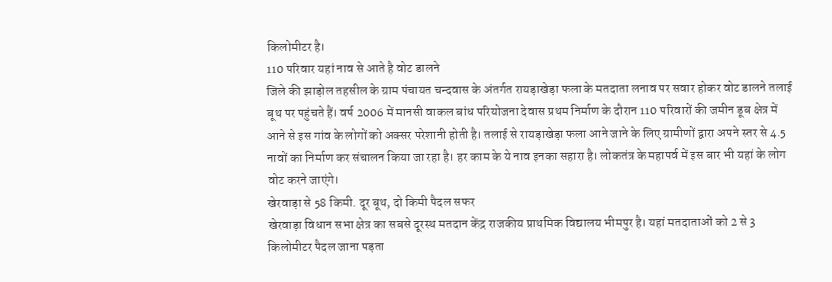किलोमीटर है।
110 परिवार यहां नाव से आते है वोट डालने
जिले की झाड़ोल तहसील के ग्राम पंचायत चन्दवास के अंतर्गत रायड़ाखेड़ा फला के मतदाता लनाव पर सवार होकर वोट डालने तलाई बूथ पर पहुंचते हैं। वर्ष 2006 में मानसी वाकल बांध परियोजना देवास प्रथम निर्माण के दौरान 110 परिवारों की जमीन डूब क्षेत्र में आने से इस गांव के लोगों को अक्सर परेशानी होती है। तलाई से रायड़ाखेड़ा फला आने जाने के लिए ग्रामीणों द्वारा अपने स्तर से 4.5 नावों का निर्माण कर संचालन किया जा रहा है। हर काम के ये नाव इनका सहारा है। लोकतंत्र के महापर्व में इस बार भी यहां के लोग वोट करने जाएंगे।
खेरवाड़ा से 58 किमी. दूर बूथ, दो किमी पैदल सफर
खेरवाड़ा विधान सभा क्षेत्र का सबसे दूरस्थ मतदान केंद्र राजकीय प्राथमिक विद्यालय भीमपुर है। यहां मतदाताओं को 2 से 3 किलोमीटर पैदल जाना पड़ता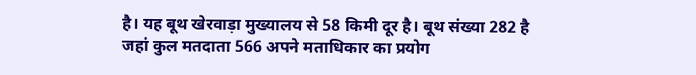है। यह बूथ खेरवाड़ा मुख्यालय से 58 किमी दूर है। बूथ संख्या 282 है जहां कुल मतदाता 566 अपने मताधिकार का प्रयोग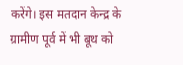करेंगे। इस मतदान केन्द्र के ग्रामीण पूर्व में भी बूथ को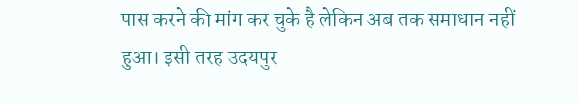पास करने की मांग कर चुके है लेकिन अब तक समाधान नहीं हुआ। इसी तरह उदयपुर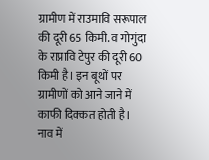ग्रामीण में राउमावि सरूपाल की दूरी 65 किमी. व गोगुंदा के राप्रावि टेपुर की दूरी 60 किमी है। इन बूथों पर ग्रामीणों को आने जाने में काफी दिक्कत होती है।
नाव में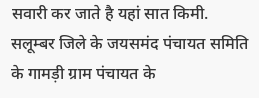सवारी कर जाते है यहां सात किमी.
सलूम्बर जिले के जयसमंद पंचायत समिति के गामड़ी ग्राम पंचायत के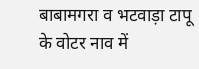बाबामगरा व भटवाड़ा टापू के वोटर नाव में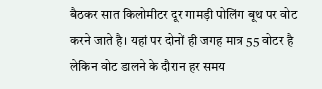बैठकर सात किलोमीटर दूर गामड़ी पोलिंग बूथ पर वोट करने जाते है। यहां पर दोनों ही जगह मात्र 55 वोटर है लेकिन वोट डालने के दौरान हर समय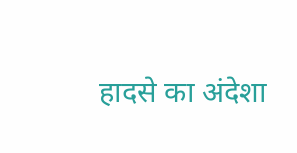हादसे का अंदेशा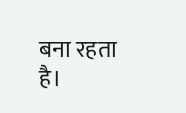बना रहता है।